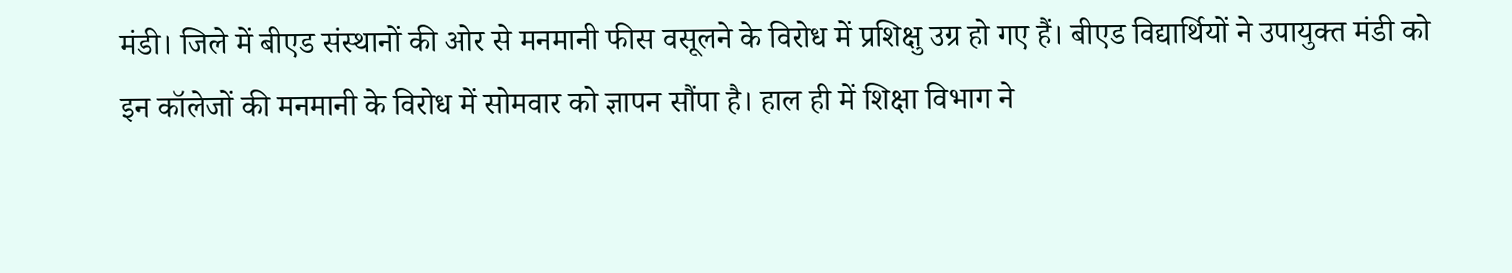मंडी। जिले में बीएड संस्थानों की ओर से मनमानी फीस वसूलने के विरोध में प्रशिक्षु उग्र हो गए हैं। बीएड विद्यार्थियों ने उपायुक्त मंडी को इन कॉलेजों की मनमानी के विरोध में सोमवार को ज्ञापन सौंपा है। हाल ही में शिक्षा विभाग ने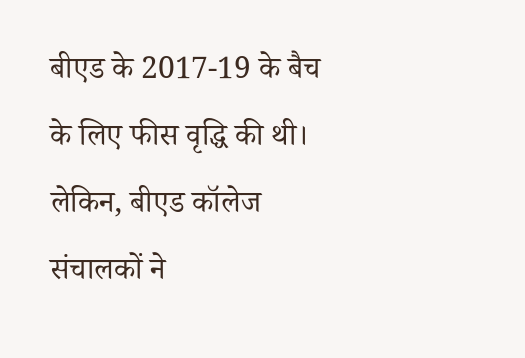बीएड के 2017-19 के बैच के लिए फीस वृद्धि की थी। लेकिन, बीएड कॉलेज संचालकों ने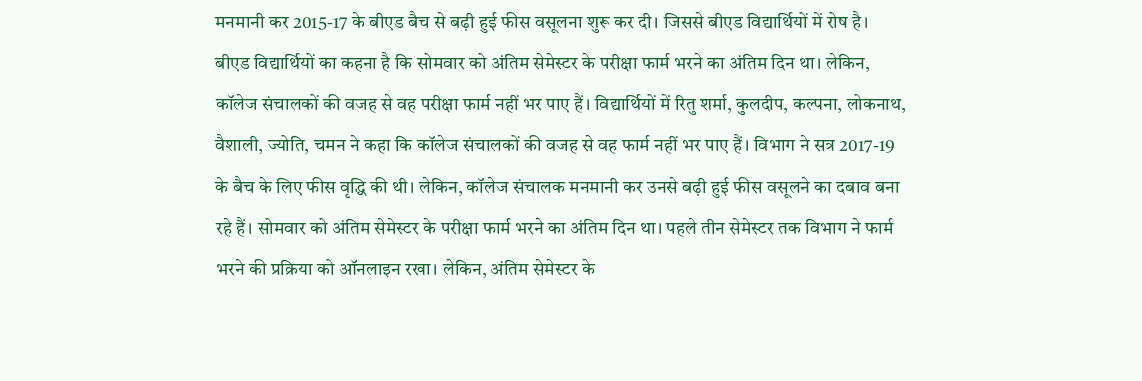मनमानी कर 2015-17 के बीएड बैच से बढ़ी हुई फीस वसूलना शुरू कर दी। जिससे बीएड विद्यार्थियों में रोष है।
बीएड विद्यार्थियों का कहना है कि सोमवार को अंतिम सेमेस्टर के परीक्षा फार्म भरने का अंतिम दिन था। लेकिन, कॉलेज संचालकों की वजह से वह परीक्षा फार्म नहीं भर पाए हैं। विद्यार्थियों में रितु शर्मा, कुलदीप, कल्पना, लोकनाथ, वैशाली, ज्योति, चमन ने कहा कि कॉलेज संचालकों की वजह से वह फार्म नहीं भर पाए हैं। विभाग ने सत्र 2017-19 के बैच के लिए फीस वृद्धि की थी। लेकिन, कॉलेज संचालक मनमानी कर उनसे बढ़ी हुई फीस वसूलने का दबाव बना रहे हैं। सोमवार को अंतिम सेमेस्टर के परीक्षा फार्म भरने का अंतिम दिन था। पहले तीन सेमेस्टर तक विभाग ने फार्म भरने की प्रक्रिया को ऑनलाइन रखा। लेकिन, अंतिम सेमेस्टर के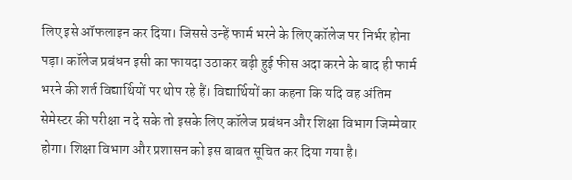लिए इसे ऑफलाइन कर दिया। जिससे उन्हें फार्म भरने के लिए कॉलेज पर निर्भर होना पड़ा। कॉलेज प्रबंधन इसी का फायदा उठाकर बढ़ी हुई फीस अदा करने के बाद ही फार्म भरने की शर्त विद्यार्थियों पर थोप रहे हैं। विद्यार्थियों का कहना कि यदि वह अंतिम सेमेस्टर की परीक्षा न दे सके तो इसके लिए कॉलेज प्रबंधन और शिक्षा विभाग जिम्मेवार होगा। शिक्षा विभाग और प्रशासन को इस बाबत सूचित कर दिया गया है।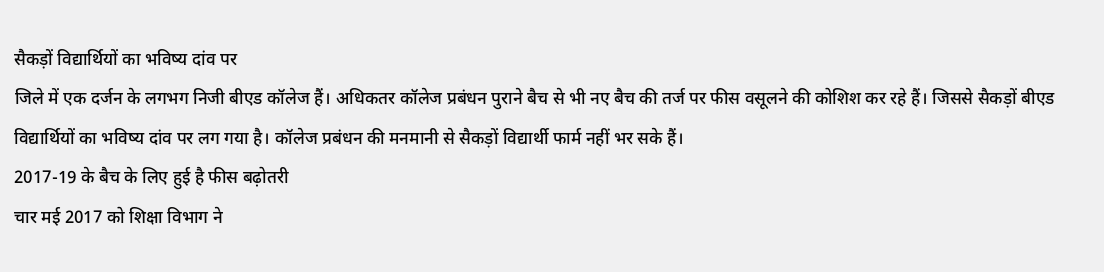सैकड़ों विद्यार्थियों का भविष्य दांव पर
जिले में एक दर्जन के लगभग निजी बीएड कॉलेज हैं। अधिकतर कॉलेज प्रबंधन पुराने बैच से भी नए बैच की तर्ज पर फीस वसूलने की कोशिश कर रहे हैं। जिससे सैकड़ों बीएड विद्यार्थियों का भविष्य दांव पर लग गया है। कॉलेज प्रबंधन की मनमानी से सैकड़ों विद्यार्थी फार्म नहीं भर सके हैं।
2017-19 के बैच के लिए हुई है फीस बढ़ोतरी
चार मई 2017 को शिक्षा विभाग ने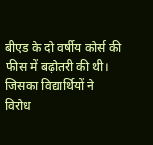बीएड के दो वर्षीय कोर्स की फीस में बढ़ोतरी की थी। जिसका विद्यार्थियों ने विरोध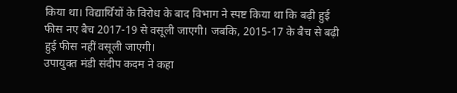किया था। विद्यार्थियों के विरोध के बाद विभाग ने स्पष्ट किया था कि बढ़ी हुई फीस नए बैच 2017-19 से वसूली जाएगी। जबकि, 2015-17 के बैच से बढ़ी हुई फीस नहीं वसूली जाएगी।
उपायुक्त मंडी संदीप कदम ने कहा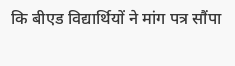कि बीएड विद्यार्थियों ने मांग पत्र सौंपा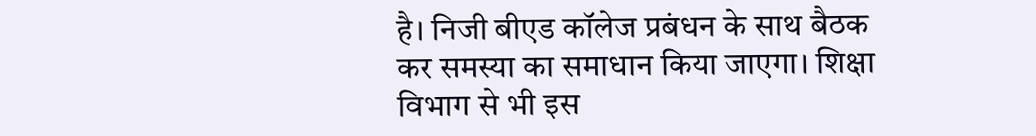है। निजी बीएड कॉलेज प्रबंधन के साथ बैठक कर समस्या का समाधान किया जाएगा। शिक्षा विभाग से भी इस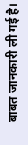बाबत जानकारी ली गई है।